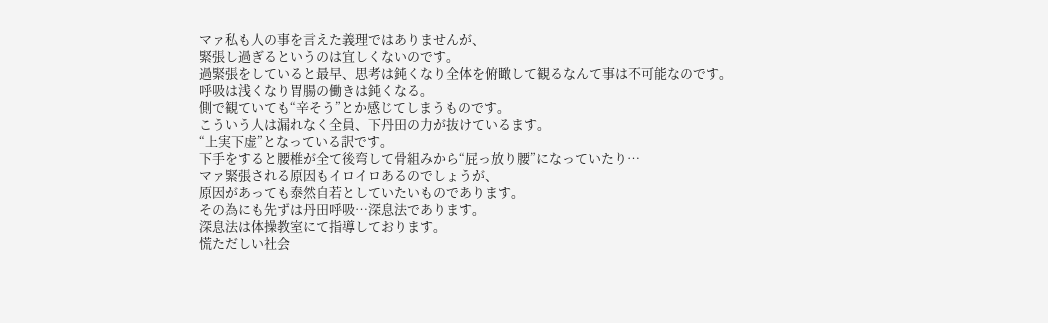マァ私も人の事を言えた義理ではありませんが、
緊張し過ぎるというのは宜しくないのです。
過緊張をしていると最早、思考は鈍くなり全体を俯瞰して観るなんて事は不可能なのです。
呼吸は浅くなり胃腸の働きは鈍くなる。
側で観ていても“辛そう”とか感じてしまうものです。
こういう人は漏れなく全員、下丹田の力が抜けているます。
“上実下虚”となっている訳です。
下手をすると腰椎が全て後弯して骨組みから“屁っ放り腰”になっていたり…
マァ緊張される原因もイロイロあるのでしょうが、
原因があっても泰然自若としていたいものであります。
その為にも先ずは丹田呼吸…深息法であります。
深息法は体操教室にて指導しております。
慌ただしい社会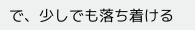で、少しでも落ち着ける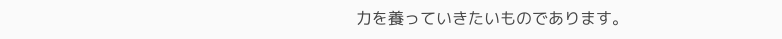力を養っていきたいものであります。